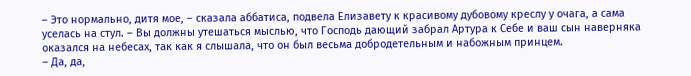– Это нормально, дитя мое, – сказала аббатиса, подвела Елизавету к красивому дубовому креслу у очага, а сама уселась на стул. – Вы должны утешаться мыслью, что Господь дающий забрал Артура к Себе и ваш сын наверняка оказался на небесах, так как я слышала, что он был весьма добродетельным и набожным принцем.
– Да, да,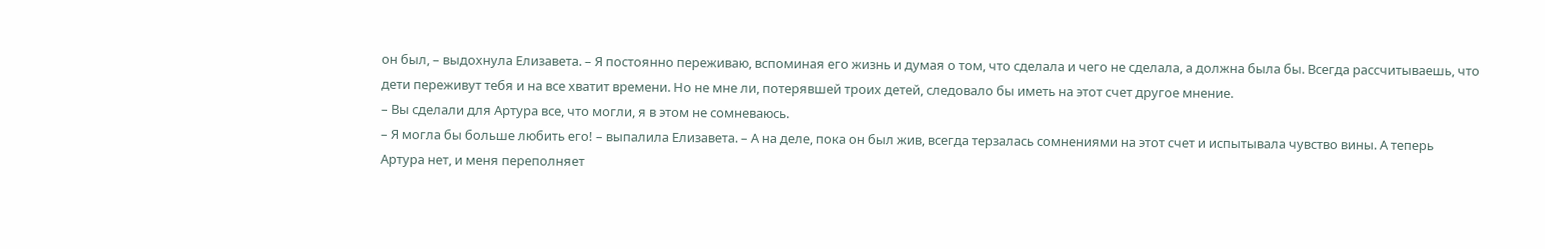он был, – выдохнула Елизавета. – Я постоянно переживаю, вспоминая его жизнь и думая о том, что сделала и чего не сделала, а должна была бы. Всегда рассчитываешь, что дети переживут тебя и на все хватит времени. Но не мне ли, потерявшей троих детей, следовало бы иметь на этот счет другое мнение.
– Вы сделали для Артура все, что могли, я в этом не сомневаюсь.
– Я могла бы больше любить его! – выпалила Елизавета. – А на деле, пока он был жив, всегда терзалась сомнениями на этот счет и испытывала чувство вины. А теперь Артура нет, и меня переполняет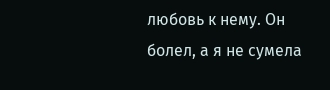любовь к нему. Он болел, а я не сумела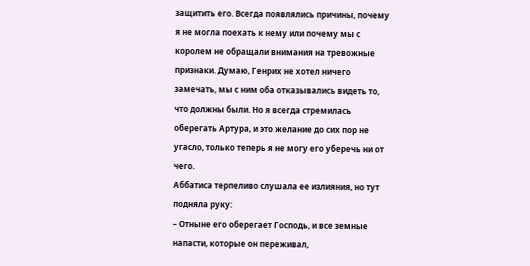защитить его. Всегда появлялись причины, почему я не могла поехать к нему или почему мы с королем не обращали внимания на тревожные признаки. Думаю, Генрих не хотел ничего замечать, мы с ним оба отказывались видеть то, что должны были. Но я всегда стремилась оберегать Артура, и это желание до сих пор не угасло, только теперь я не могу его уберечь ни от чего.
Аббатиса терпеливо слушала ее излияния, но тут подняла руку:
– Отныне его оберегает Господь, и все земные напасти, которые он переживал,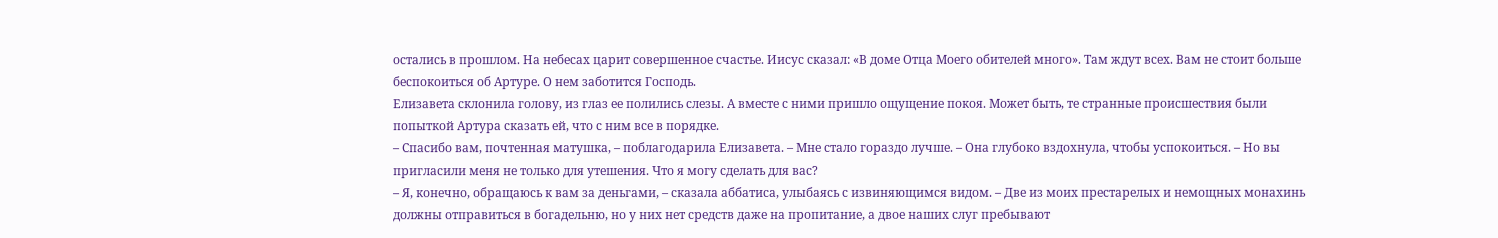остались в прошлом. На небесах царит совершенное счастье. Иисус сказал: «В доме Отца Моего обителей много». Там ждут всех. Вам не стоит больше беспокоиться об Артуре. О нем заботится Господь.
Елизавета склонила голову, из глаз ее полились слезы. А вместе с ними пришло ощущение покоя. Может быть, те странные происшествия были попыткой Артура сказать ей, что с ним все в порядке.
– Спасибо вам, почтенная матушка, – поблагодарила Елизавета. – Мне стало гораздо лучше. – Она глубоко вздохнула, чтобы успокоиться. – Но вы пригласили меня не только для утешения. Что я могу сделать для вас?
– Я, конечно, обращаюсь к вам за деньгами, – сказала аббатиса, улыбаясь с извиняющимся видом. – Две из моих престарелых и немощных монахинь должны отправиться в богадельню, но у них нет средств даже на пропитание, а двое наших слуг пребывают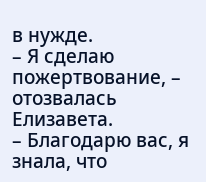в нужде.
– Я сделаю пожертвование, – отозвалась Елизавета.
– Благодарю вас, я знала, что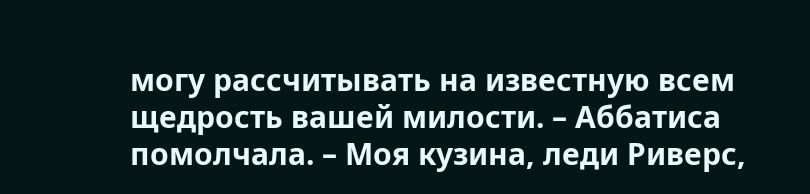могу рассчитывать на известную всем щедрость вашей милости. – Аббатиса помолчала. – Моя кузина, леди Риверс,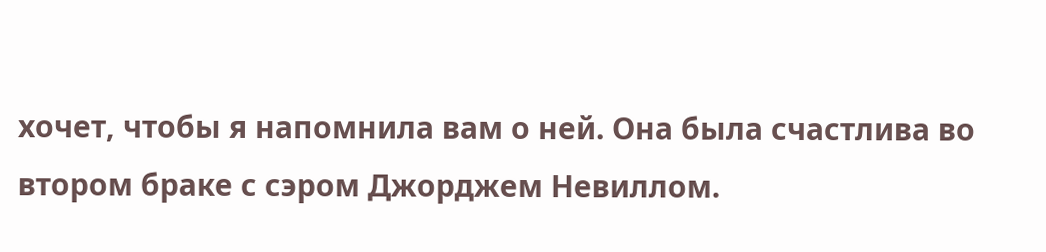хочет, чтобы я напомнила вам о ней. Она была счастлива во втором браке с сэром Джорджем Невиллом.